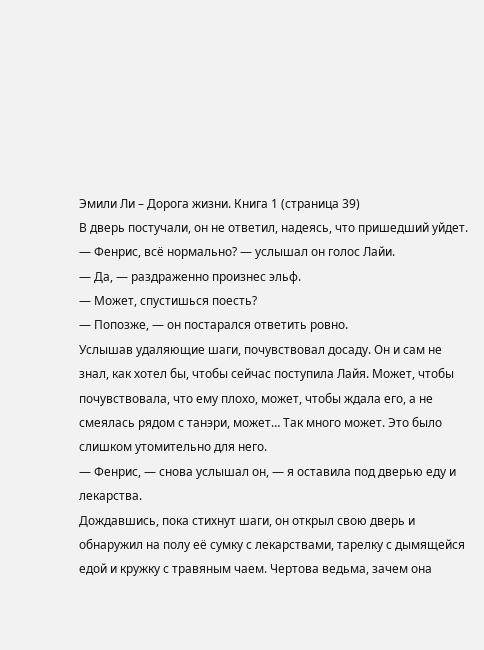Эмили Ли – Дорога жизни. Книга 1 (страница 39)
В дверь постучали, он не ответил, надеясь, что пришедший уйдет.
— Фенрис, всё нормально? — услышал он голос Лайи.
— Да, — раздраженно произнес эльф.
— Может, спустишься поесть?
— Попозже, — он постарался ответить ровно.
Услышав удаляющие шаги, почувствовал досаду. Он и сам не знал, как хотел бы, чтобы сейчас поступила Лайя. Может, чтобы почувствовала, что ему плохо, может, чтобы ждала его, а не смеялась рядом с танэри, может… Так много может. Это было слишком утомительно для него.
— Фенрис, — снова услышал он, — я оставила под дверью еду и лекарства.
Дождавшись, пока стихнут шаги, он открыл свою дверь и обнаружил на полу её сумку с лекарствами, тарелку с дымящейся едой и кружку с травяным чаем. Чертова ведьма, зачем она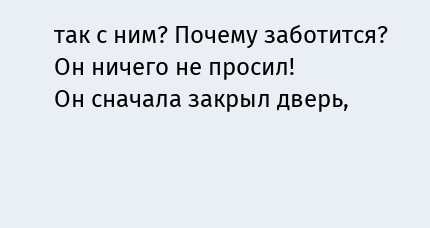так с ним? Почему заботится? Он ничего не просил!
Он сначала закрыл дверь,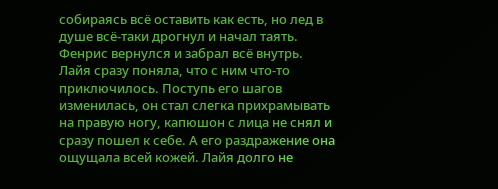собираясь всё оставить как есть, но лед в душе всё-таки дрогнул и начал таять. Фенрис вернулся и забрал всё внутрь.
Лайя сразу поняла, что с ним что-то приключилось. Поступь его шагов изменилась, он стал слегка прихрамывать на правую ногу, капюшон с лица не снял и сразу пошел к себе. А его раздражение она ощущала всей кожей. Лайя долго не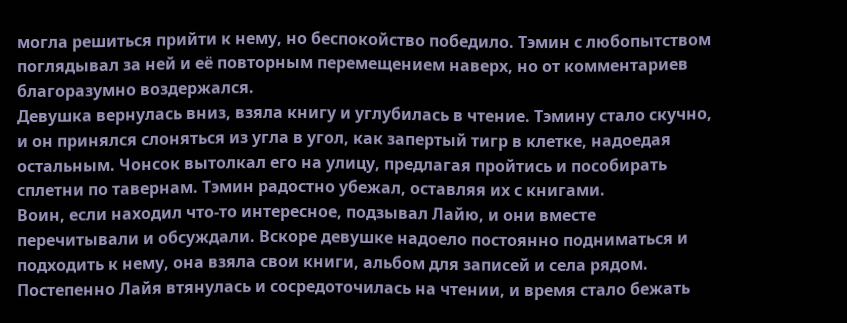могла решиться прийти к нему, но беспокойство победило. Тэмин с любопытством поглядывал за ней и её повторным перемещением наверх, но от комментариев благоразумно воздержался.
Девушка вернулась вниз, взяла книгу и углубилась в чтение. Тэмину стало скучно, и он принялся слоняться из угла в угол, как запертый тигр в клетке, надоедая остальным. Чонсок вытолкал его на улицу, предлагая пройтись и пособирать сплетни по тавернам. Тэмин радостно убежал, оставляя их с книгами.
Воин, если находил что-то интересное, подзывал Лайю, и они вместе перечитывали и обсуждали. Вскоре девушке надоело постоянно подниматься и подходить к нему, она взяла свои книги, альбом для записей и села рядом. Постепенно Лайя втянулась и сосредоточилась на чтении, и время стало бежать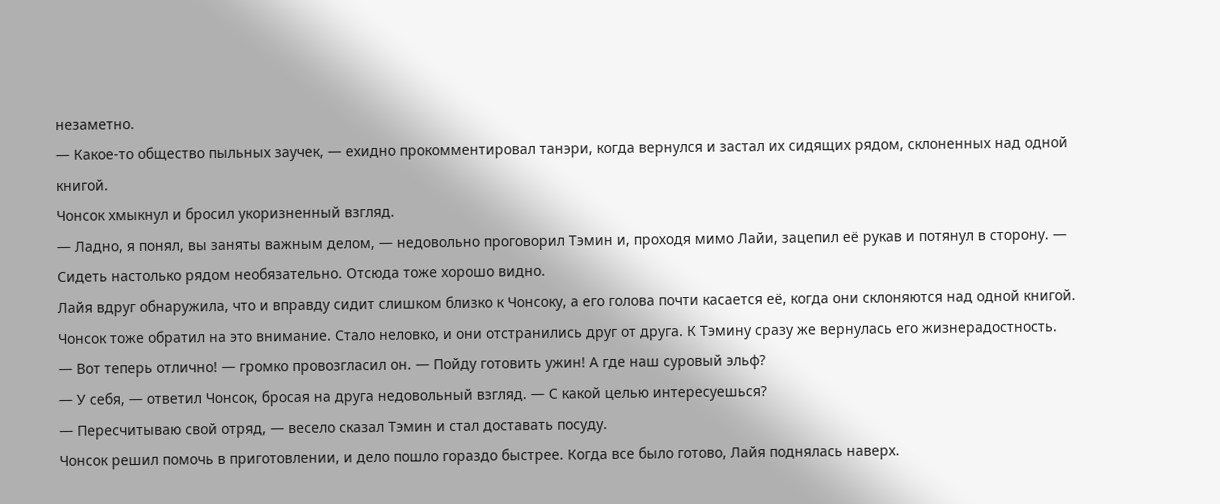незаметно.
— Какое-то общество пыльных заучек, — ехидно прокомментировал танэри, когда вернулся и застал их сидящих рядом, склоненных над одной книгой.
Чонсок хмыкнул и бросил укоризненный взгляд.
— Ладно, я понял, вы заняты важным делом, — недовольно проговорил Тэмин и, проходя мимо Лайи, зацепил её рукав и потянул в сторону. — Сидеть настолько рядом необязательно. Отсюда тоже хорошо видно.
Лайя вдруг обнаружила, что и вправду сидит слишком близко к Чонсоку, а его голова почти касается её, когда они склоняются над одной книгой. Чонсок тоже обратил на это внимание. Стало неловко, и они отстранились друг от друга. К Тэмину сразу же вернулась его жизнерадостность.
— Вот теперь отлично! — громко провозгласил он. — Пойду готовить ужин! А где наш суровый эльф?
— У себя, — ответил Чонсок, бросая на друга недовольный взгляд. — С какой целью интересуешься?
— Пересчитываю свой отряд, — весело сказал Тэмин и стал доставать посуду.
Чонсок решил помочь в приготовлении, и дело пошло гораздо быстрее. Когда все было готово, Лайя поднялась наверх.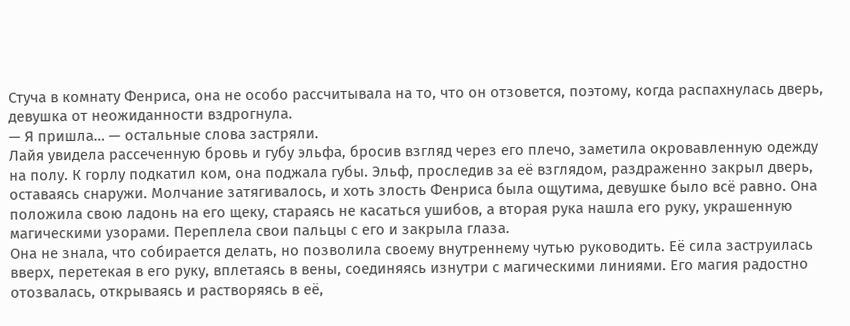Стуча в комнату Фенриса, она не особо рассчитывала на то, что он отзовется, поэтому, когда распахнулась дверь, девушка от неожиданности вздрогнула.
— Я пришла… — остальные слова застряли.
Лайя увидела рассеченную бровь и губу эльфа, бросив взгляд через его плечо, заметила окровавленную одежду на полу. К горлу подкатил ком, она поджала губы. Эльф, проследив за её взглядом, раздраженно закрыл дверь, оставаясь снаружи. Молчание затягивалось, и хоть злость Фенриса была ощутима, девушке было всё равно. Она положила свою ладонь на его щеку, стараясь не касаться ушибов, а вторая рука нашла его руку, украшенную магическими узорами. Переплела свои пальцы с его и закрыла глаза.
Она не знала, что собирается делать, но позволила своему внутреннему чутью руководить. Её сила заструилась вверх, перетекая в его руку, вплетаясь в вены, соединяясь изнутри с магическими линиями. Его магия радостно отозвалась, открываясь и растворяясь в её,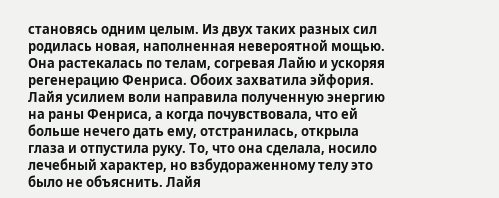становясь одним целым. Из двух таких разных сил родилась новая, наполненная невероятной мощью. Она растекалась по телам, согревая Лайю и ускоряя регенерацию Фенриса. Обоих захватила эйфория.
Лайя усилием воли направила полученную энергию на раны Фенриса, а когда почувствовала, что ей больше нечего дать ему, отстранилась, открыла глаза и отпустила руку. То, что она сделала, носило лечебный характер, но взбудораженному телу это было не объяснить. Лайя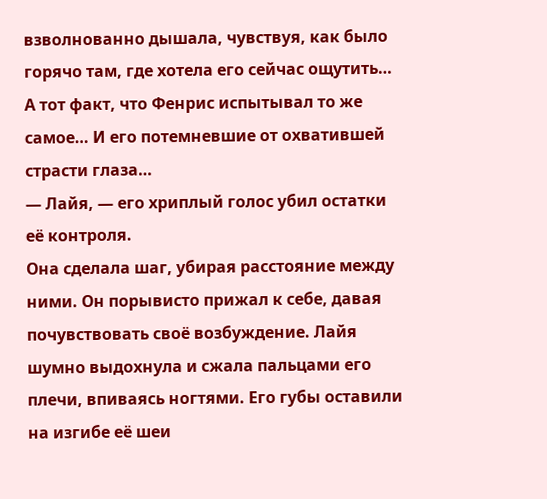взволнованно дышала, чувствуя, как было горячо там, где хотела его сейчас ощутить… А тот факт, что Фенрис испытывал то же самое… И его потемневшие от охватившей страсти глаза…
— Лайя, — его хриплый голос убил остатки её контроля.
Она сделала шаг, убирая расстояние между ними. Он порывисто прижал к себе, давая почувствовать своё возбуждение. Лайя шумно выдохнула и сжала пальцами его плечи, впиваясь ногтями. Его губы оставили на изгибе её шеи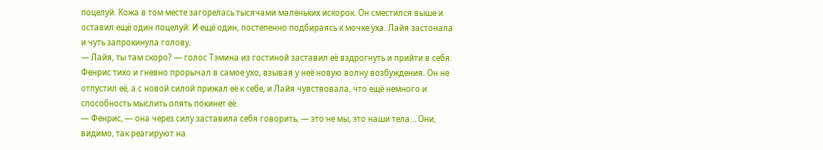поцелуй. Кожа в том месте загорелась тысячами маленьких искорок. Он сместился выше и оставил ещё один поцелуй. И ещё один, постепенно подбираясь к мочке уха. Лайя застонала и чуть запрокинула голову.
— Лайя, ты там скоро? — голос Тэмина из гостиной заставил её вздрогнуть и прийти в себя.
Фенрис тихо и гневно прорычал в самое ухо, взывая у неё новую волну возбуждения. Он не отпустил её, а с новой силой прижал её к себе, и Лайя чувствовала, что ещё немного и способность мыслить опять покинет её.
— Фенрис, — она через силу заставила себя говорить, — это не мы, это наши тела… Они, видимо, так реагируют на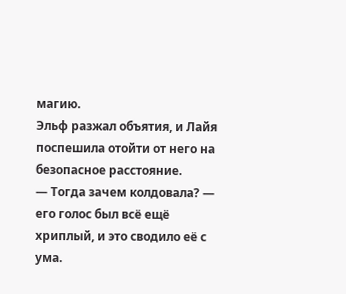магию.
Эльф разжал объятия, и Лайя поспешила отойти от него на безопасное расстояние.
— Тогда зачем колдовала? — его голос был всё ещё хриплый, и это сводило её с ума.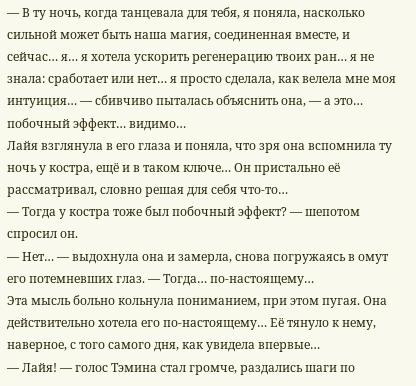— В ту ночь, когда танцевала для тебя, я поняла, насколько сильной может быть наша магия, соединенная вместе, и сейчас… я… я хотела ускорить регенерацию твоих ран… я не знала: сработает или нет… я просто сделала, как велела мне моя интуиция… — сбивчиво пыталась объяснить она, — а это… побочный эффект… видимо…
Лайя взглянула в его глаза и поняла, что зря она вспомнила ту ночь у костра, ещё и в таком ключе… Он пристально её рассматривал, словно решая для себя что-то…
— Тогда у костра тоже был побочный эффект? — шепотом спросил он.
— Нет… — выдохнула она и замерла, снова погружаясь в омут его потемневших глаз. — Тогда… по-настоящему…
Эта мысль больно кольнула пониманием, при этом пугая. Она действительно хотела его по-настоящему… Её тянуло к нему, наверное, с того самого дня, как увидела впервые…
— Лайя! — голос Тэмина стал громче, раздались шаги по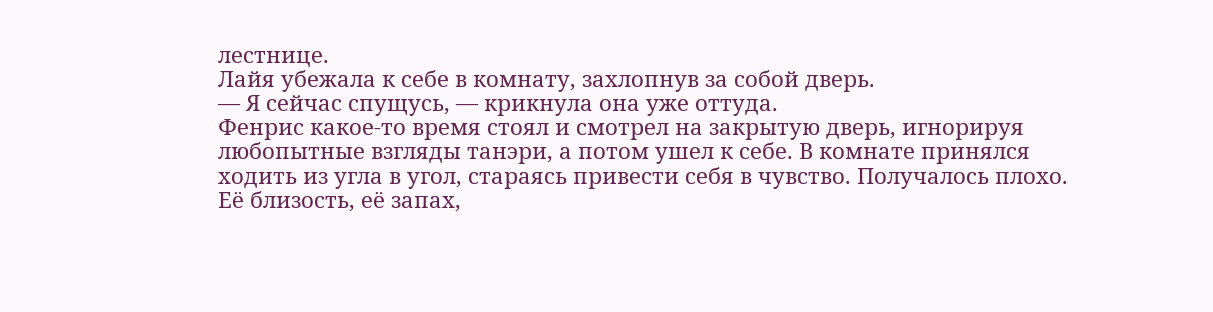лестнице.
Лайя убежала к себе в комнату, захлопнув за собой дверь.
— Я сейчас спущусь, — крикнула она уже оттуда.
Фенрис какое-то время стоял и смотрел на закрытую дверь, игнорируя любопытные взгляды танэри, а потом ушел к себе. В комнате принялся ходить из угла в угол, стараясь привести себя в чувство. Получалось плохо. Её близость, её запах,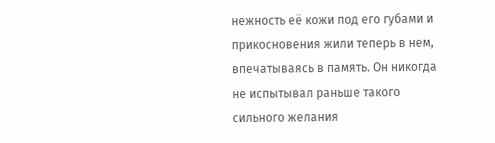нежность её кожи под его губами и прикосновения жили теперь в нем, впечатываясь в память. Он никогда не испытывал раньше такого сильного желания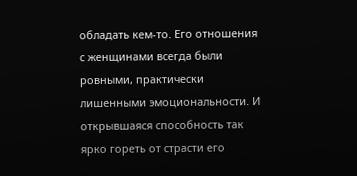обладать кем-то. Его отношения с женщинами всегда были ровными, практически лишенными эмоциональности. И открывшаяся способность так ярко гореть от страсти его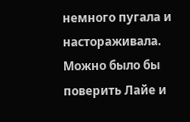немного пугала и настораживала. Можно было бы поверить Лайе и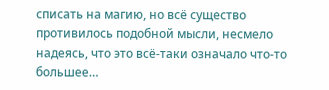списать на магию, но всё существо противилось подобной мысли, несмело надеясь, что это всё-таки означало что-то большее…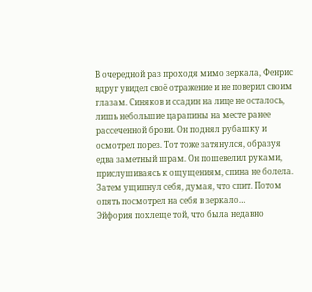В очередной раз проходя мимо зеркала, Фенрис вдруг увидел своё отражение и не поверил своим глазам. Синяков и ссадин на лице не осталось, лишь небольшие царапины на месте ранее рассеченной брови. Он поднял рубашку и осмотрел порез. Тот тоже затянулся, образуя едва заметный шрам. Он пошевелил руками, прислушиваясь к ощущениям, спина не болела. Затем ущипнул себя, думая, что спит. Потом опять посмотрел на себя в зеркало…
Эйфория похлеще той, что была недавно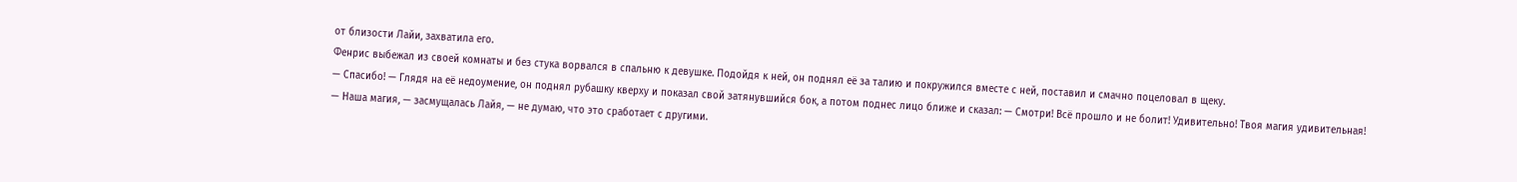от близости Лайи, захватила его.
Фенрис выбежал из своей комнаты и без стука ворвался в спальню к девушке. Подойдя к ней, он поднял её за талию и покружился вместе с ней, поставил и смачно поцеловал в щеку.
— Спасибо! — Глядя на её недоумение, он поднял рубашку кверху и показал свой затянувшийся бок, а потом поднес лицо ближе и сказал: — Смотри! Всё прошло и не болит! Удивительно! Твоя магия удивительная!
— Наша магия, — засмущалась Лайя, — не думаю, что это сработает с другими.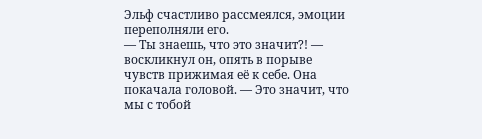Эльф счастливо рассмеялся, эмоции переполняли его.
— Ты знаешь, что это значит?! — воскликнул он, опять в порыве чувств прижимая её к себе. Она покачала головой. — Это значит, что мы с тобой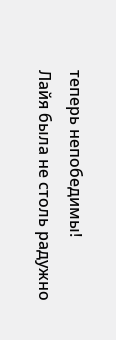теперь непобедимы!
Лайя была не столь радужно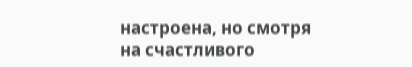настроена, но смотря на счастливого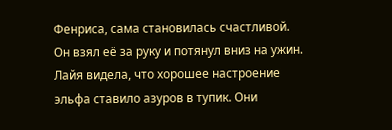Фенриса, сама становилась счастливой. Он взял её за руку и потянул вниз на ужин.
Лайя видела, что хорошее настроение эльфа ставило азуров в тупик. Они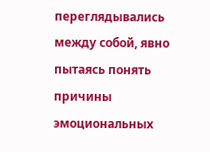переглядывались между собой, явно пытаясь понять причины эмоциональных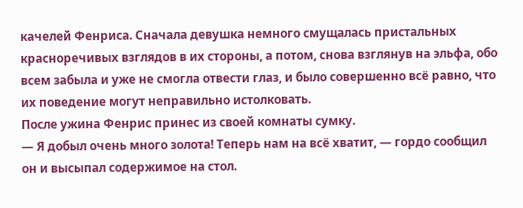качелей Фенриса. Сначала девушка немного смущалась пристальных красноречивых взглядов в их стороны, а потом, снова взглянув на эльфа, обо всем забыла и уже не смогла отвести глаз, и было совершенно всё равно, что их поведение могут неправильно истолковать.
После ужина Фенрис принес из своей комнаты сумку.
— Я добыл очень много золота! Теперь нам на всё хватит, — гордо сообщил он и высыпал содержимое на стол.